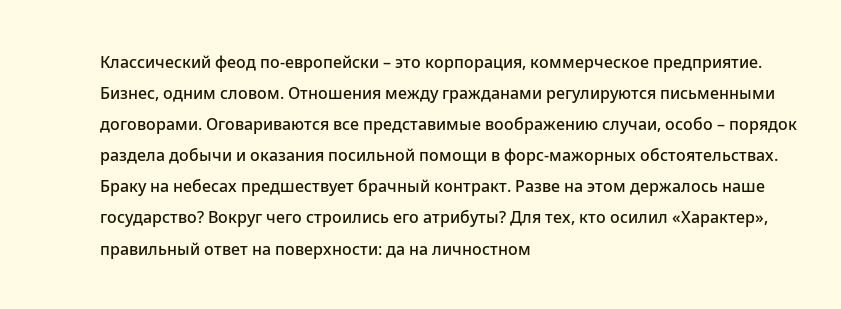Классический феод по-европейски – это корпорация, коммерческое предприятие. Бизнес, одним словом. Отношения между гражданами регулируются письменными договорами. Оговариваются все представимые воображению случаи, особо – порядок раздела добычи и оказания посильной помощи в форс-мажорных обстоятельствах. Браку на небесах предшествует брачный контракт. Разве на этом держалось наше государство? Вокруг чего строились его атрибуты? Для тех, кто осилил «Характер», правильный ответ на поверхности: да на личностном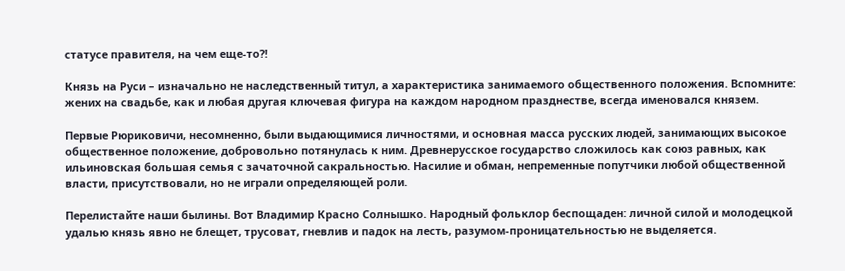статусе правителя, на чем еще-то?!

Князь на Руси – изначально не наследственный титул, а характеристика занимаемого общественного положения. Вспомните: жених на свадьбе, как и любая другая ключевая фигура на каждом народном празднестве, всегда именовался князем.

Первые Рюриковичи, несомненно, были выдающимися личностями, и основная масса русских людей, занимающих высокое общественное положение, добровольно потянулась к ним. Древнерусское государство сложилось как союз равных, как ильиновская большая семья с зачаточной сакральностью. Насилие и обман, непременные попутчики любой общественной власти, присутствовали, но не играли определяющей роли.

Перелистайте наши былины. Вот Владимир Красно Солнышко. Народный фольклор беспощаден: личной силой и молодецкой удалью князь явно не блещет, трусоват, гневлив и падок на лесть, разумом-проницательностью не выделяется.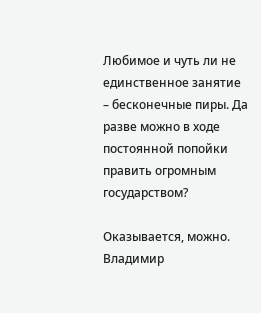Любимое и чуть ли не единственное занятие – бесконечные пиры. Да разве можно в ходе постоянной попойки править огромным государством?

Оказывается, можно. Владимир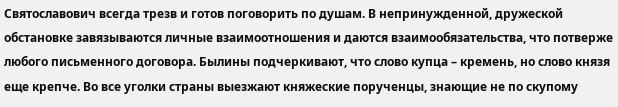Святославович всегда трезв и готов поговорить по душам. В непринужденной, дружеской обстановке завязываются личные взаимоотношения и даются взаимообязательства, что потверже любого письменного договора. Былины подчеркивают, что слово купца – кремень, но слово князя еще крепче. Во все уголки страны выезжают княжеские порученцы, знающие не по скупому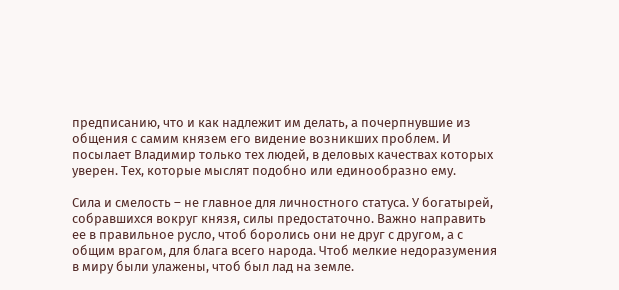предписанию, что и как надлежит им делать, а почерпнувшие из общения с самим князем его видение возникших проблем. И посылает Владимир только тех людей, в деловых качествах которых уверен. Тех, которые мыслят подобно или единообразно ему.

Сила и смелость – не главное для личностного статуса. У богатырей, собравшихся вокруг князя, силы предостаточно. Важно направить ее в правильное русло, чтоб боролись они не друг с другом, а с общим врагом, для блага всего народа. Чтоб мелкие недоразумения в миру были улажены, чтоб был лад на земле.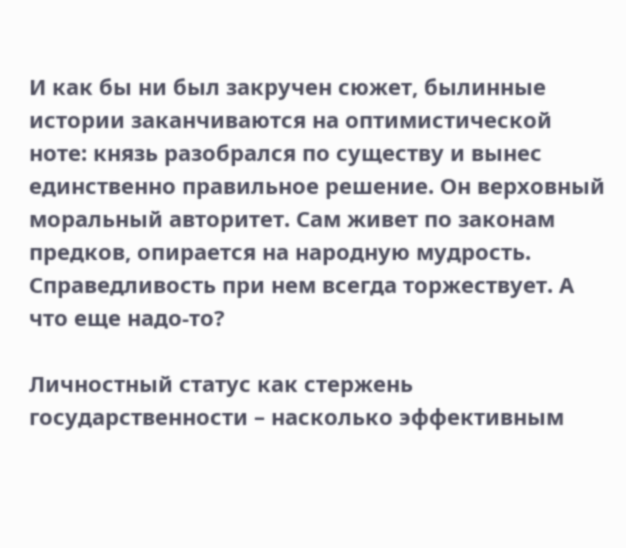И как бы ни был закручен сюжет, былинные истории заканчиваются на оптимистической ноте: князь разобрался по существу и вынес единственно правильное решение. Он верховный моральный авторитет. Сам живет по законам предков, опирается на народную мудрость. Справедливость при нем всегда торжествует. А что еще надо-то?

Личностный статус как стержень государственности – насколько эффективным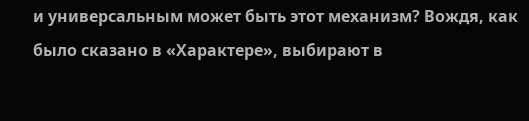и универсальным может быть этот механизм? Вождя, как было сказано в «Характере», выбирают в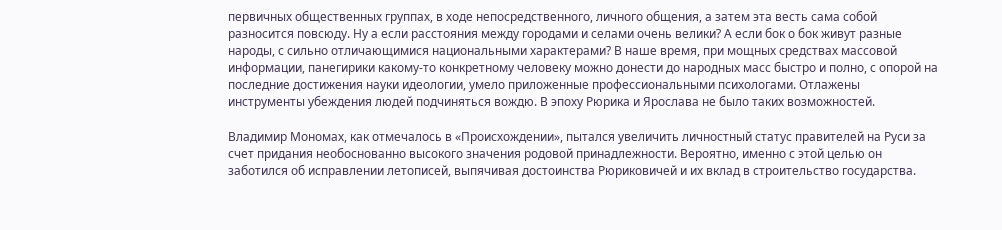первичных общественных группах, в ходе непосредственного, личного общения, а затем эта весть сама собой разносится повсюду. Ну а если расстояния между городами и селами очень велики? А если бок о бок живут разные народы, с сильно отличающимися национальными характерами? В наше время, при мощных средствах массовой информации, панегирики какому-то конкретному человеку можно донести до народных масс быстро и полно, с опорой на последние достижения науки идеологии, умело приложенные профессиональными психологами. Отлажены инструменты убеждения людей подчиняться вождю. В эпоху Рюрика и Ярослава не было таких возможностей.

Владимир Мономах, как отмечалось в «Происхождении», пытался увеличить личностный статус правителей на Руси за счет придания необоснованно высокого значения родовой принадлежности. Вероятно, именно с этой целью он заботился об исправлении летописей, выпячивая достоинства Рюриковичей и их вклад в строительство государства.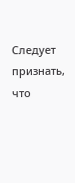Следует признать, что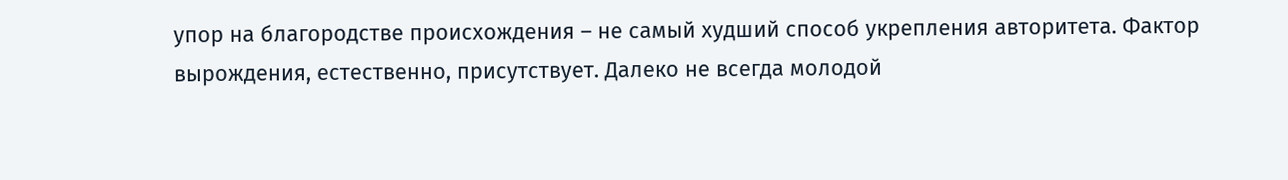упор на благородстве происхождения – не самый худший способ укрепления авторитета. Фактор вырождения, естественно, присутствует. Далеко не всегда молодой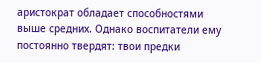аристократ обладает способностями выше средних. Однако воспитатели ему постоянно твердят: твои предки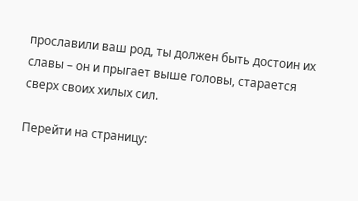прославили ваш род, ты должен быть достоин их славы – он и прыгает выше головы, старается сверх своих хилых сил.

Перейти на страницу: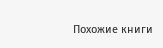Похожие книги